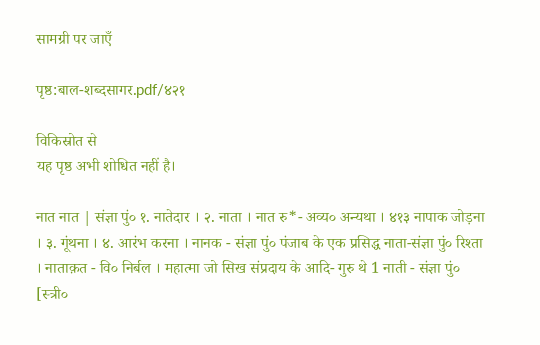सामग्री पर जाएँ

पृष्ठ:बाल-शब्दसागर.pdf/४२१

विकिस्रोत से
यह पृष्ठ अभी शोधित नहीं है।

नात नात | संज्ञा पुं० १. नातेदार । २. नाता । नात रु*- अव्य० अन्यथा । ४१३ नापाक जोड़ना । ३. गूंथना । ४. आरंभ करना । नानक - संज्ञा पुं० पंजाब के एक प्रसिद्ध नाता-संज्ञा पुं० रिश्ता । नाताक़त - वि० निर्बल । महात्मा जो सिख संप्रदाय के आदि- गुरु थे 1 नाती - संज्ञा पुं० [स्त्री०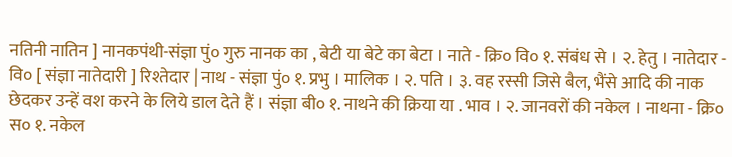नतिनी नातिन ] नानकपंथी-संज्ञा पुं० गुरु नानक का , बेटी या बेटे का बेटा । नाते - क्रि० वि० १. संबंध से । २. हेतु । नातेदार - वि० [ संज्ञा नातेदारी ] रिश्तेदार | नाथ - संज्ञा पुं० १. प्रभु । मालिक । २. पति । ३. वह रस्सी जिसे बैल, भैंसे आदि की नाक छेदकर उन्हें वश करने के लिये डाल देते हैं । संज्ञा बी० १. नाथने की क्रिया या . भाव । २. जानवरों की नकेल । नाथना - क्रि० स० १. नकेल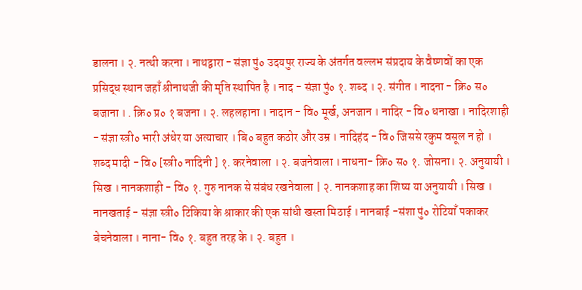डालना । २. नत्थी करना । नाथद्वारा - संज्ञा पुं० उदयपुर राज्य के अंतर्गत वल्लभ संप्रदाय के वैष्णवों का एक प्रसिद्ध स्थान जहाँ श्रीनाथजी की मृति स्थापित है । नाद - संज्ञा पुं० १. शब्द । २. संगीत । नादना - क्रि० स० बजाना । . क्रि० प्र० १ बजना । २. लहलहाना । नादान - वि० मूर्ख, अनजान । नादिर - वि० धनाखा । नादिरशाही - संज्ञा स्त्री० भारी अंधेर या अत्याचार । बि० बहुत कठोर और उम्र । नादिहंद - वि० जिससे रकुम वसूल न हो । शब्द मादी - वि० [स्त्री० नादिनी ] १. करनेवाला । २. बजनेवाला । नाधना- क्रि० स० १. जोसना। २. अनुयायी । सिख । नानकशाही - वि० १. गुरु नानक से संबंध रखनेवाला | २. नानकशाह का शिष्य या अनुयायी । सिख । नानखताई - संज्ञा स्त्री० टिकिया के श्राकार की एक सांधी खस्ता मिठाई । नानबाई -संशा पुं० रोटियाँ पकाकर बेचनेवाला । नाना- वि० १. बहुत तरह के । २. बहुत ।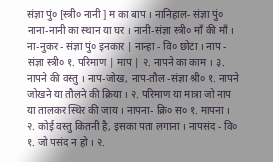संज्ञा पुं० [स्त्री० नानी ] म का बाप । नानिहाल- संज्ञा पुं० नाना-नानी का स्थान या घर । नानी-संज्ञा स्त्री० माँ की माँ । ना-नुकर - संज्ञा पुं० इनकार | नान्हा - वि० छोटा । नाप - संज्ञा स्त्री० १. परिमाण | माप | २. नापने का काम । ३. नापने की वस्तु । नाप-जोख, नाप-तौल -संज्ञा श्री० १. नापने जोखने या तौलने की क्रिया । २. परिमाण या मात्रा जो नाप या तालकर स्थिर की जाय । नापना- क्रि० स० १. मापना । २. कोई वस्तु कितनी है, इसका पता लगाना । नापसंद - वि० १. जो पसंद न हो । २.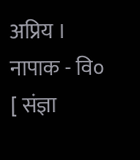अप्रिय । नापाक - वि० [ संज्ञा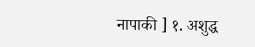नापाकी ] १. अशुद्ध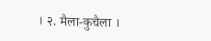। २. मैला-कुचैला ।